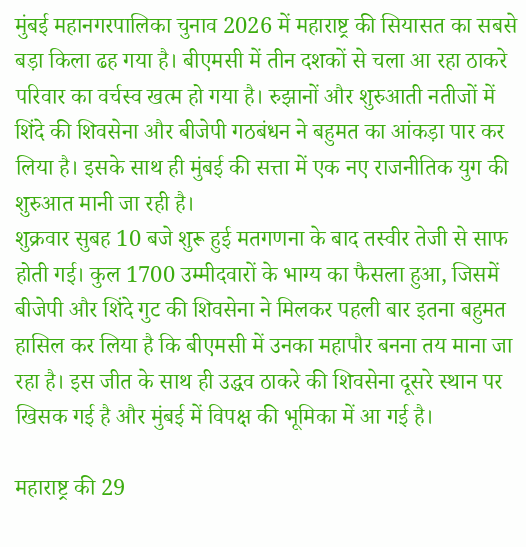मुंबई महानगरपालिका चुनाव 2026 में महाराष्ट्र की सियासत का सबसे बड़ा किला ढह गया है। बीएमसी में तीन दशकों से चला आ रहा ठाकरे परिवार का वर्चस्व खत्म हो गया है। रुझानों और शुरुआती नतीजों में शिंदे की शिवसेना और बीजेपी गठबंधन ने बहुमत का आंकड़ा पार कर लिया है। इसके साथ ही मुंबई की सत्ता में एक नए राजनीतिक युग की शुरुआत मानी जा रही है।
शुक्रवार सुबह 10 बजे शुरू हुई मतगणना के बाद तस्वीर तेजी से साफ होती गई। कुल 1700 उम्मीदवारों के भाग्य का फैसला हुआ, जिसमें बीजेपी और शिंदे गुट की शिवसेना ने मिलकर पहली बार इतना बहुमत हासिल कर लिया है कि बीएमसी में उनका महापौर बनना तय माना जा रहा है। इस जीत के साथ ही उद्धव ठाकरे की शिवसेना दूसरे स्थान पर खिसक गई है और मुंबई में विपक्ष की भूमिका में आ गई है।

महाराष्ट्र की 29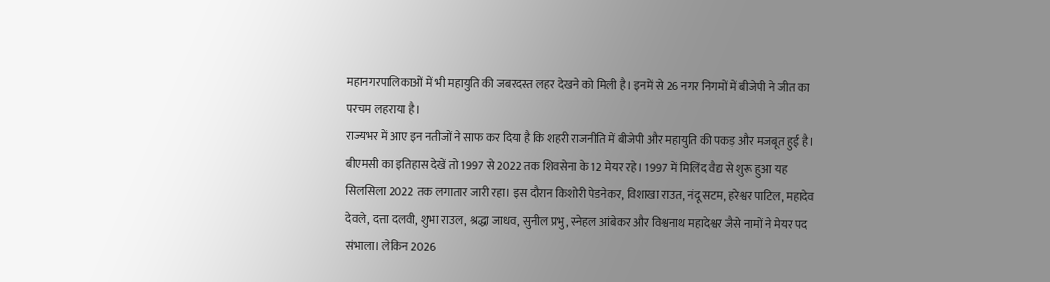महानगरपालिकाओं में भी महायुति की जबरदस्त लहर देखने को मिली है। इनमें से 26 नगर निगमों में बीजेपी ने जीत का परचम लहराया है।
राज्यभर में आए इन नतीजों ने साफ कर दिया है कि शहरी राजनीति में बीजेपी और महायुति की पकड़ और मजबूत हुई है।
बीएमसी का इतिहास देखें तो 1997 से 2022 तक शिवसेना के 12 मेयर रहे। 1997 में मिलिंद वैद्य से शुरू हुआ यह सिलसिला 2022 तक लगातार जारी रहा। इस दौरान किशोरी पेडनेकर, विशाखा राउत, नंदू सटम, हरेश्वर पाटिल, महादेव देवले, दत्ता दलवी, शुभा राउल, श्रद्धा जाधव, सुनील प्रभु, स्नेहल आंबेकर और विश्वनाथ महादेश्वर जैसे नामों ने मेयर पद संभाला। लेकिन 2026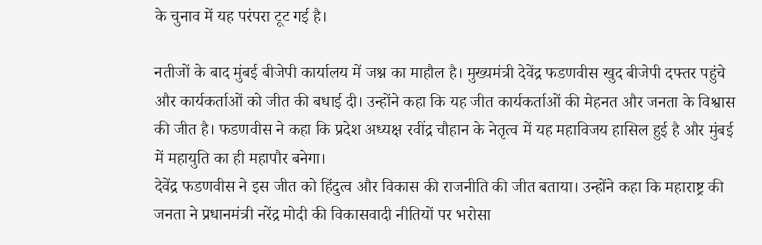के चुनाव में यह परंपरा टूट गई है।

नतीजों के बाद मुंबई बीजेपी कार्यालय में जश्न का माहौल है। मुख्यमंत्री देवेंद्र फडणवीस खुद बीजेपी दफ्तर पहुंचे और कार्यकर्ताओं को जीत की बधाई दी। उन्होंने कहा कि यह जीत कार्यकर्ताओं की मेहनत और जनता के विश्वास की जीत है। फडणवीस ने कहा कि प्रदेश अध्यक्ष रवींद्र चौहान के नेतृत्व में यह महाविजय हासिल हुई है और मुंबई में महायुति का ही महापौर बनेगा।
देवेंद्र फडणवीस ने इस जीत को हिंदुत्व और विकास की राजनीति की जीत बताया। उन्होंने कहा कि महाराष्ट्र की जनता ने प्रधानमंत्री नरेंद्र मोदी की विकासवादी नीतियों पर भरोसा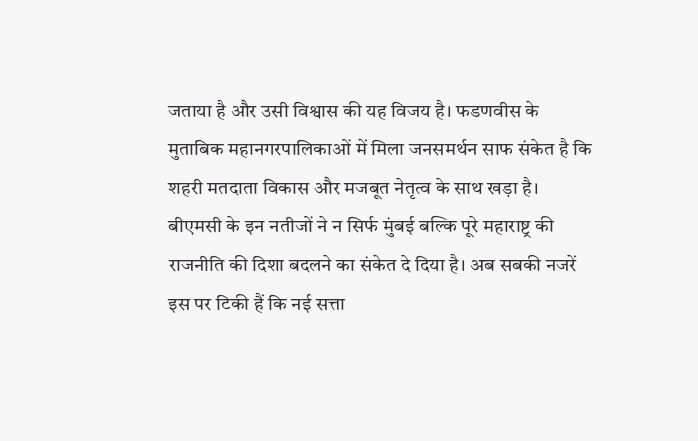जताया है और उसी विश्वास की यह विजय है। फडणवीस के मुताबिक महानगरपालिकाओं में मिला जनसमर्थन साफ संकेत है कि शहरी मतदाता विकास और मजबूत नेतृत्व के साथ खड़ा है।
बीएमसी के इन नतीजों ने न सिर्फ मुंबई बल्कि पूरे महाराष्ट्र की राजनीति की दिशा बदलने का संकेत दे दिया है। अब सबकी नजरें इस पर टिकी हैं कि नई सत्ता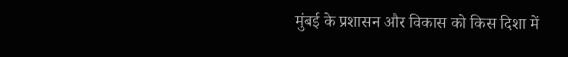मुंबई के प्रशासन और विकास को किस दिशा में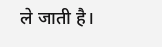ले जाती है।